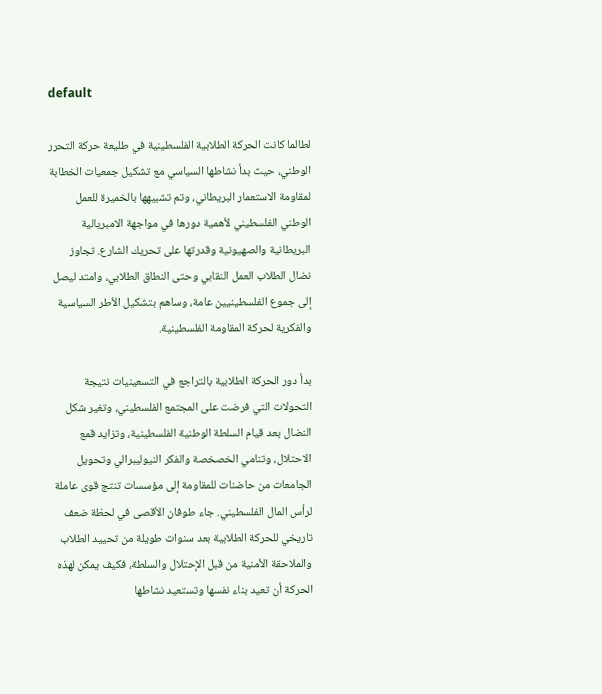default

لطالما كانت الحركة الطلابية الفلسطينية في طليعة حركة التحرر الوطني، حيث بدأ نشاطها السياسي مع تشكيل جمعيات الخطابة لمقاومة الاستعمار البريطاني، وتم تشبيهها بالخميرة للعمل الوطني الفلسطيني لأهمية دورها في مواجهة الامبريالية البريطانية والصهيونية وقدرتها على تحريك الشارع. تجاوز نضال الطلاب العمل النقابي وحتى النطاق الطلابي، وامتد ليصل إلى جموع الفلسطينيين عامة، وساهم بتشكيل الأطر السياسية والفكرية لحركة المقاومة الفلسطينية.

بدأ دور الحركة الطلابية بالتراجع في التسعينيات نتيجة التحولات التي فرضت على المجتمع الفلسطيني، وتغير شكل النضال بعد قيام السلطة الوطنية الفلسطينية، وتزايد قمع الاحتلال، وتنامي الخصخصة والفكر النيوليبرالي وتحويل الجامعات من حاضنات للمقاومة إلى مؤسسات تنتج قوى عاملة لرأس المال الفلسطيني. جاء طوفان الأقصى في لحظة ضعف تاريخي للحركة الطلابية بعد سنوات طويلة من تحييد الطلاب والملاحقة الأمنية من قبل الإحتلال والسلطة، فكيف يمكن لهذه الحركة أن تعيد بناء نفسها وتستعيد نشاطها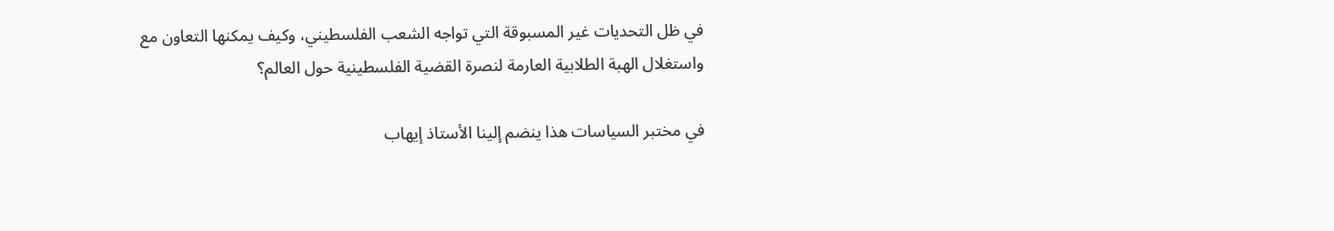في ظل التحديات غير المسبوقة التي تواجه الشعب الفلسطيني، وكيف يمكنها التعاون مع واستغلال الهبة الطلابية العارمة لنصرة القضية الفلسطينية حول العالم؟

في مختبر السياسات هذا ينضم إلينا الأستاذ إيهاب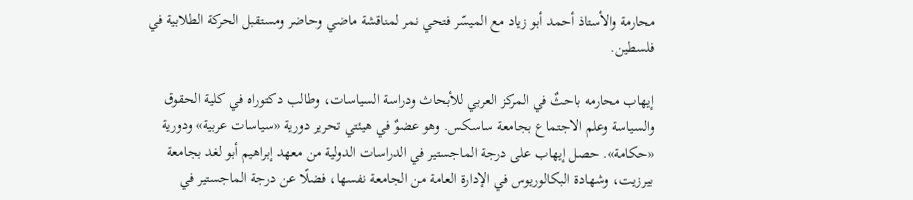محارمة والأستاذ أحمد أبو زياد مع الميسّر فتحي نمر لمناقشة ماضي وحاضر ومستقبل الحركة الطلابية في فلسطين.

إيهاب محارمه باحثٌ في المركز العربي للأبحاث ودراسة السياسات، وطالب دكتوراه في كلية الحقوق والسياسة وعلم الاجتماع بجامعة ساسكس. وهو عضوٌ في هيئتي تحرير دورية «سياسات عربية» ودورية «حكامة». حصل إيهاب على درجة الماجستير في الدراسات الدولية من معهد إبراهيم أبو لغد بجامعة بيرزيت، وشهادة البكالوريوس في الإدارة العامة من الجامعة نفسها، فضلًا عن درجة الماجستير في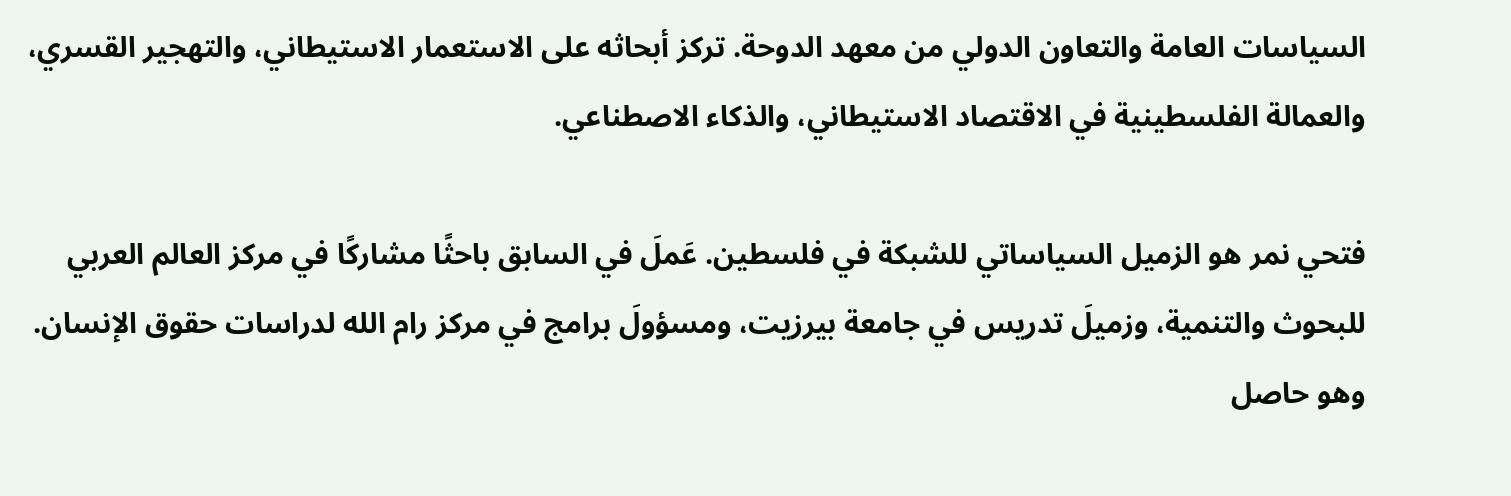السياسات العامة والتعاون الدولي من معهد الدوحة. تركز أبحاثه على الاستعمار الاستيطاني، والتهجير القسري، والعمالة الفلسطينية في الاقتصاد الاستيطاني، والذكاء الاصطناعي.

فتحي نمر هو الزميل السياساتي للشبكة في فلسطين. عَملَ في السابق باحثًا مشاركًا في مركز العالم العربي للبحوث والتنمية، وزميلَ تدريس في جامعة بيرزيت، ومسؤولَ برامج في مركز رام الله لدراسات حقوق الإنسان. وهو حاصل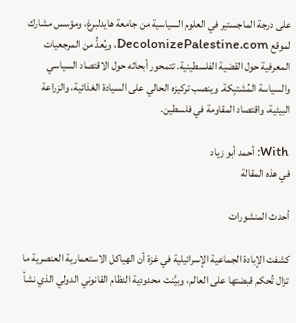على درجة الماجستير في العلوم السياسية من جامعة هايدلبرغ، ومؤسس مشارك لموقع DecolonizePalestine.com، ويُعدُّ من المرجعيات المعرفية حول القضية الفلسطينية. تتمحور أبحاثه حول الاقتصاد السياسي والسياسة المُشتبِكة. وينصب تركيزه الحالي على السيادة الغذائية، والزراعة البيئية، واقتصاد المقاومة في فلسطين.

With: أحمد أبو زياد
في هذه المقالة

أحدث المنشورات

كشفت الإبادة الجماعية الإسرائيلية في غزة أن الهياكل الاستعمارية العنصرية ما تزال تُحكم قبضتها على العالم، وبيَّنت محدودية النظام القانوني الدولي الذي نشأ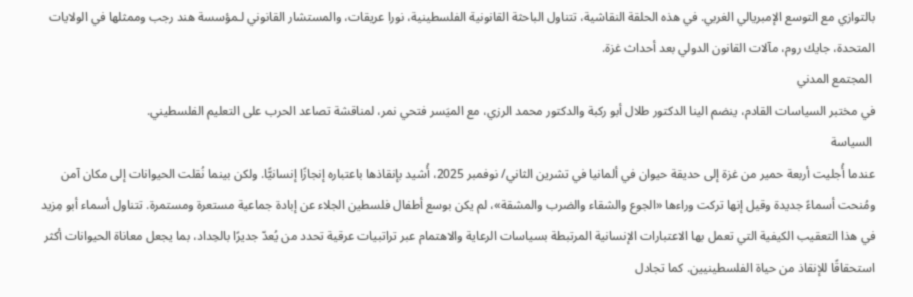بالتوازي مع التوسع الإمبريالي الغربي. في هذه الحلقة النقاشية، تتناول الباحثة القانونية الفلسطينية، نورا عريقات، والمستشار القانوني لـمؤسسة هند رجب وممثلها في الولايات المتحدة، جايك روم، مآلات القانون الدولي بعد أحداث غزة.
 المجتمع المدني
في مختبر السياسات القادم، ينضم الينا الدكتور طلال أبو ركبة والدكتور محمد الرزي، مع الميَسر فتحي نمر، لمناقشة تصاعد الحرب على التعليم الفلسطيني.
 السياسة
عندما أُجليت أربعة حمير من غزة إلى حديقة حيوان في ألمانيا في تشرين الثاني/ نوفمبر 2025، أُشيد بإنقاذها باعتباره إنجازًا إنسانيًّا. ولكن بينما نُقلت الحيوانات إلى مكان آمن ومُنحت أسماءً جديدة وقيل إنها تركت وراءها «الجوع والشقاء والضرب والمشقة»، لم يكن بوسع أطفال فلسطين الجلاء عن إبادة جماعية مستعرة ومستمرة. تتناول أسماء أبو مِزيد في هذا التعقيب الكيفية التي تعمل بها الاعتبارات الإنسانية المرتبطة بسياسات الرعاية والاهتمام عبر تراتبيات عرقية تحدد من يُعدّ جديرًا بالحِداد، بما يجعل معاناة الحيوانات أكثر استحقاقًا للإنقاذ من حياة الفلسطينيين. كما تجادل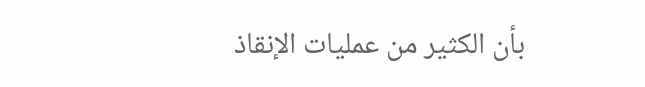بأن الكثير من عمليات الإنقاذ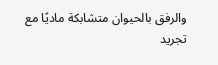والرفق بالحيوان متشابكة ماديًا مع تجريد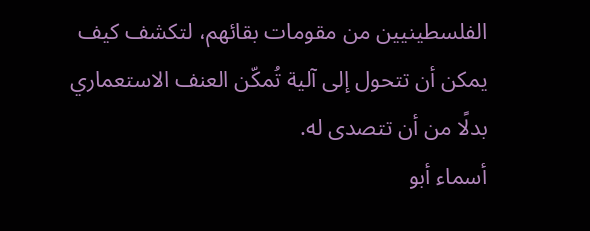الفلسطينيين من مقومات بقائهم، لتكشف كيف يمكن أن تتحول إلى آلية تُمكّن العنف الاستعماري بدلًا من أن تتصدى له.
أسماء أبو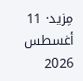مِزيد· 11 أغسطس 2026